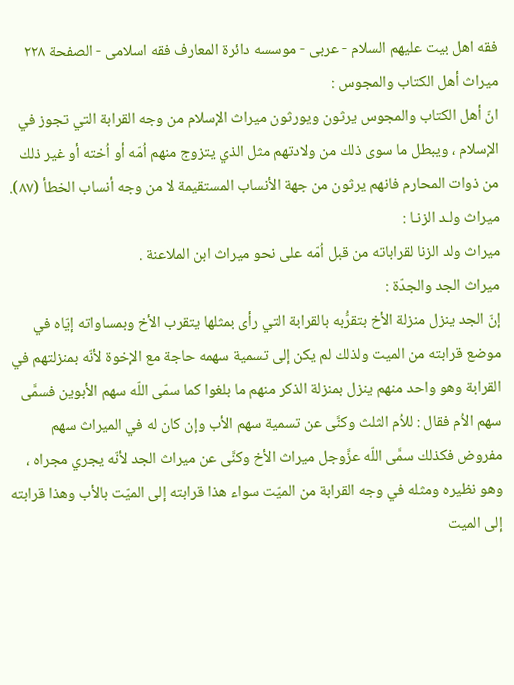فقه اهل بیت علیهم السلام - عربی - موسسه دائرة المعارف فقه اسلامی - الصفحة ٢٢٨
ميراث أهل الكتاب والمجوس :
انّ أهل الكتاب والمجوس يرثون ويورثون ميراث الإسلام من وجه القرابة التي تجوز في الإسلام ، ويبطل ما سوى ذلك من ولادتهم مثل الذي يتزوج منهم اُمّه أو اُخته أو غير ذلك من ذوات المحارم فانهم يرثون من جهة الأنساب المستقيمة لا من وجه أنساب الخطأ (٨٧).
ميراث ولـد الزنـا :
ميراث ولد الزنا لقراباته من قبل اُمّه على نحو ميراث ابن الملاعنة .
ميراث الجد والجدّة :
إنّ الجد ينزل منزلة الأخ بتقرُّبه بالقرابة التي رأى بمثلها يتقرب الأخ وبمساواته إيّاه في موضع قرابته من الميت ولذلك لم يكن إلى تسمية سهمه حاجة مع الإخوة لأنّه بمنزلتهم في القرابة وهو واحد منهم ينزل بمنزلة الذكر منهم ما بلغوا كما سمّى اللّه سهم الأبوين فسمَّى سهم الاُم فقال : للاُم الثلث وكنَّى عن تسمية سهم الأب وإن كان له في الميراث سهم مفروض فكذلك سمَّى اللّه عزَّوجل ميراث الأخ وكنَّى عن ميراث الجد لأنّه يجري مجراه ، وهو نظيره ومثله في وجه القرابة من الميّت سواء هذا قرابته إلى الميّت بالأب وهذا قرابته إلى الميت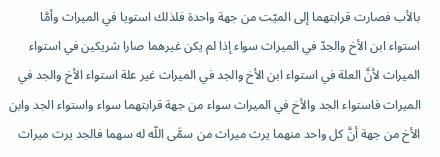بالأب فصارت قرابتهما إلى الميّت من جهة واحدة فلذلك استويا في الميراث وأمَّا استواء ابن الأخ والجدّ في الميراث سواء إذا لم يكن غيرهما صارا شريكين في استواء الميراث لأنَّ العلة في استواء ابن الأخ والجد في الميراث غير علة استواء الأخ والجد في الميراث فاستواء الجد والأخ في الميراث سواء من جهة قرابتهما سواء واستواء الجد وابن الأخ من جهة أنَّ كل واحد منهما يرث ميراث من سمَّى اللّه له سهما فالجد يرث ميراث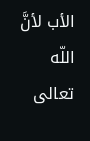الأب لأنَّ اللّه تعالى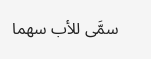سمَّى للأب سهما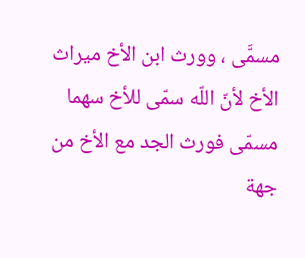مسمَّى ، وورث ابن الأخ ميراث الأخ لأنّ اللّه سمّى للأخ سهما مسمّى فورث الجد مع الأخ من جهة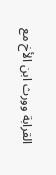القرابة وورث ابن الأخ مع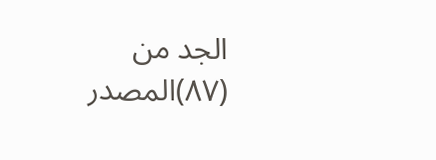الجد من
(٨٧)المصدر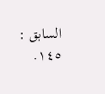السابق : ١٤٥.